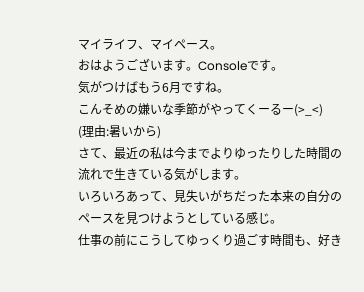マイライフ、マイペース。
おはようございます。Consoleです。
気がつけばもう6月ですね。
こんそめの嫌いな季節がやってくーるー(>_<)
(理由:暑いから)
さて、最近の私は今までよりゆったりした時間の流れで生きている気がします。
いろいろあって、見失いがちだった本来の自分のペースを見つけようとしている感じ。
仕事の前にこうしてゆっくり過ごす時間も、好き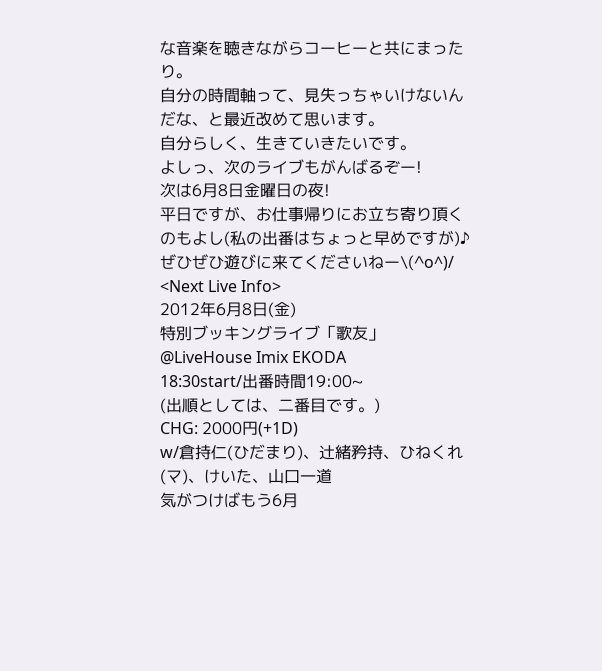な音楽を聴きながらコーヒーと共にまったり。
自分の時間軸って、見失っちゃいけないんだな、と最近改めて思います。
自分らしく、生きていきたいです。
よしっ、次のライブもがんばるぞー!
次は6月8日金曜日の夜!
平日ですが、お仕事帰りにお立ち寄り頂くのもよし(私の出番はちょっと早めですが)♪ぜひぜひ遊びに来てくださいねー\(^o^)/
<Next Live Info>
2012年6月8日(金)
特別ブッキングライブ「歌友」
@LiveHouse Imix EKODA
18:30start/出番時間19:00~
(出順としては、二番目です。)
CHG: 2000円(+1D)
w/倉持仁(ひだまり)、辻緒矜持、ひねくれ(マ)、けいた、山口一道
気がつけばもう6月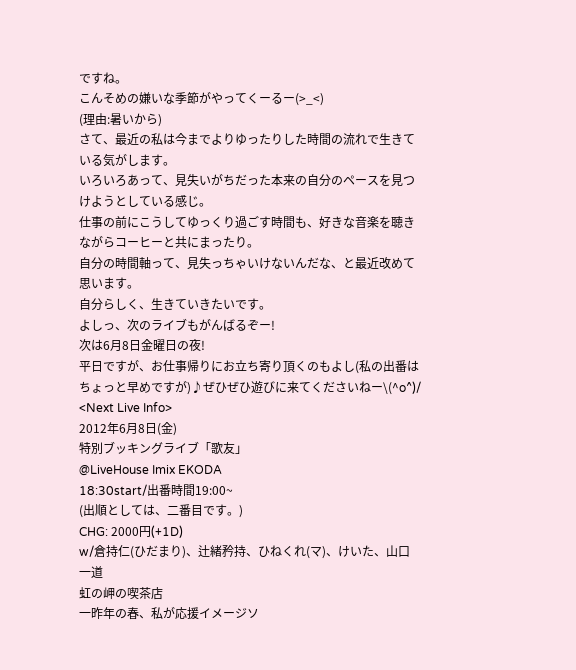ですね。
こんそめの嫌いな季節がやってくーるー(>_<)
(理由:暑いから)
さて、最近の私は今までよりゆったりした時間の流れで生きている気がします。
いろいろあって、見失いがちだった本来の自分のペースを見つけようとしている感じ。
仕事の前にこうしてゆっくり過ごす時間も、好きな音楽を聴きながらコーヒーと共にまったり。
自分の時間軸って、見失っちゃいけないんだな、と最近改めて思います。
自分らしく、生きていきたいです。
よしっ、次のライブもがんばるぞー!
次は6月8日金曜日の夜!
平日ですが、お仕事帰りにお立ち寄り頂くのもよし(私の出番はちょっと早めですが)♪ぜひぜひ遊びに来てくださいねー\(^o^)/
<Next Live Info>
2012年6月8日(金)
特別ブッキングライブ「歌友」
@LiveHouse Imix EKODA
18:30start/出番時間19:00~
(出順としては、二番目です。)
CHG: 2000円(+1D)
w/倉持仁(ひだまり)、辻緒矜持、ひねくれ(マ)、けいた、山口一道
虹の岬の喫茶店
一昨年の春、私が応援イメージソ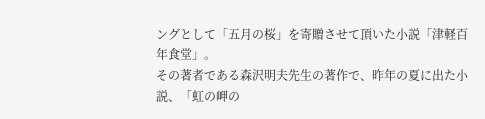ングとして「五月の桜」を寄贈させて頂いた小説「津軽百年食堂」。
その著者である森沢明夫先生の著作で、昨年の夏に出た小説、「虹の岬の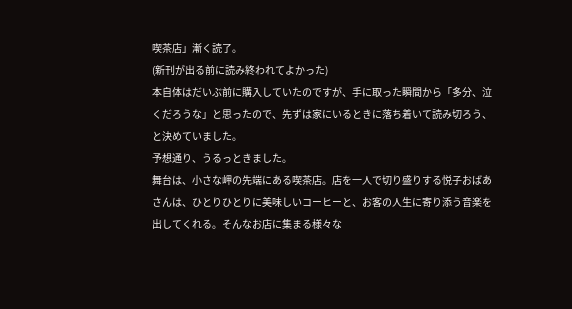喫茶店」漸く読了。
(新刊が出る前に読み終われてよかった)
本自体はだいぶ前に購入していたのですが、手に取った瞬間から「多分、泣くだろうな」と思ったので、先ずは家にいるときに落ち着いて読み切ろう、と決めていました。
予想通り、うるっときました。
舞台は、小さな岬の先端にある喫茶店。店を一人で切り盛りする悦子おばあさんは、ひとりひとりに美味しいコーヒーと、お客の人生に寄り添う音楽を出してくれる。そんなお店に集まる様々な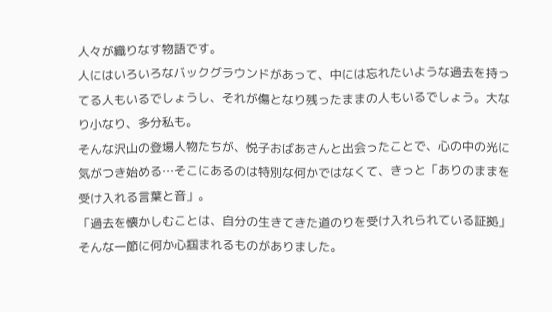人々が織りなす物語です。
人にはいろいろなバックグラウンドがあって、中には忘れたいような過去を持ってる人もいるでしょうし、それが傷となり残ったままの人もいるでしょう。大なり小なり、多分私も。
そんな沢山の登場人物たちが、悦子おばあさんと出会ったことで、心の中の光に気がつき始める…そこにあるのは特別な何かではなくて、きっと「ありのままを受け入れる言葉と音」。
「過去を懐かしむことは、自分の生きてきた道のりを受け入れられている証拠」
そんな一節に何か心掴まれるものがありました。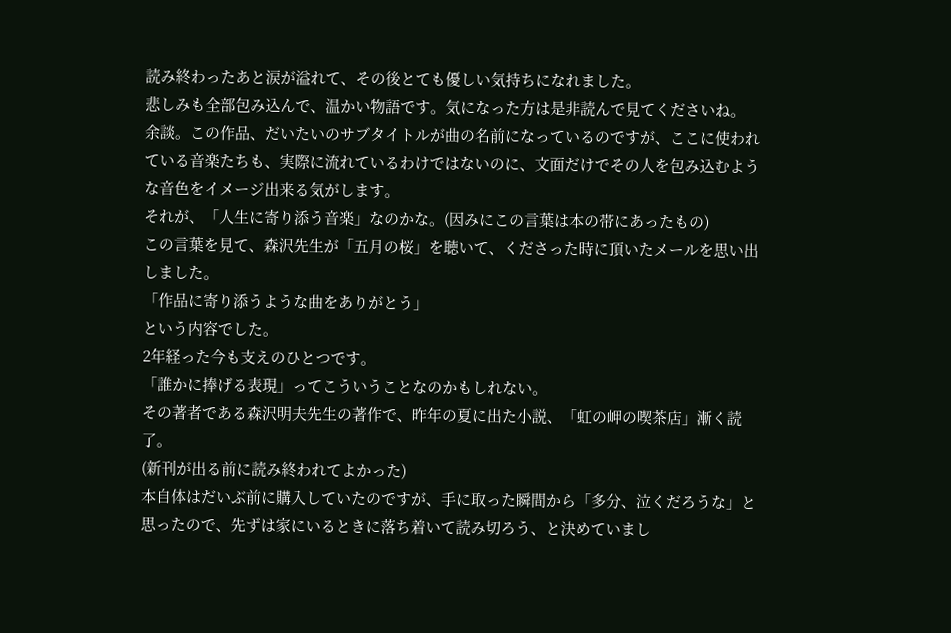読み終わったあと涙が溢れて、その後とても優しい気持ちになれました。
悲しみも全部包み込んで、温かい物語です。気になった方は是非読んで見てくださいね。
余談。この作品、だいたいのサブタイトルが曲の名前になっているのですが、ここに使われている音楽たちも、実際に流れているわけではないのに、文面だけでその人を包み込むような音色をイメージ出来る気がします。
それが、「人生に寄り添う音楽」なのかな。(因みにこの言葉は本の帯にあったもの)
この言葉を見て、森沢先生が「五月の桜」を聴いて、くださった時に頂いたメールを思い出しました。
「作品に寄り添うような曲をありがとう」
という内容でした。
2年経った今も支えのひとつです。
「誰かに捧げる表現」ってこういうことなのかもしれない。
その著者である森沢明夫先生の著作で、昨年の夏に出た小説、「虹の岬の喫茶店」漸く読了。
(新刊が出る前に読み終われてよかった)
本自体はだいぶ前に購入していたのですが、手に取った瞬間から「多分、泣くだろうな」と思ったので、先ずは家にいるときに落ち着いて読み切ろう、と決めていまし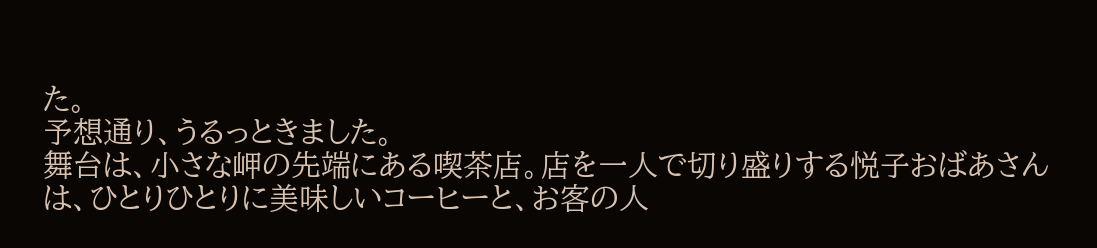た。
予想通り、うるっときました。
舞台は、小さな岬の先端にある喫茶店。店を一人で切り盛りする悦子おばあさんは、ひとりひとりに美味しいコーヒーと、お客の人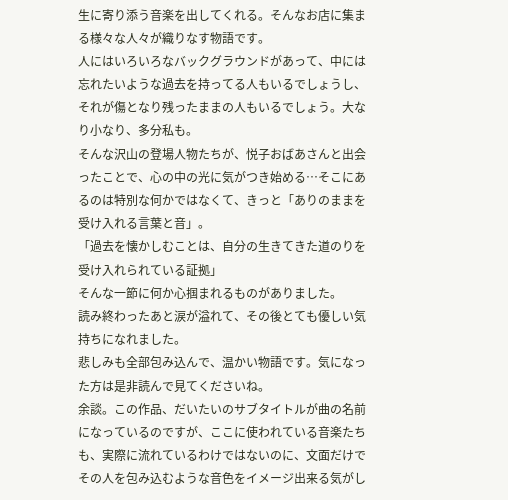生に寄り添う音楽を出してくれる。そんなお店に集まる様々な人々が織りなす物語です。
人にはいろいろなバックグラウンドがあって、中には忘れたいような過去を持ってる人もいるでしょうし、それが傷となり残ったままの人もいるでしょう。大なり小なり、多分私も。
そんな沢山の登場人物たちが、悦子おばあさんと出会ったことで、心の中の光に気がつき始める…そこにあるのは特別な何かではなくて、きっと「ありのままを受け入れる言葉と音」。
「過去を懐かしむことは、自分の生きてきた道のりを受け入れられている証拠」
そんな一節に何か心掴まれるものがありました。
読み終わったあと涙が溢れて、その後とても優しい気持ちになれました。
悲しみも全部包み込んで、温かい物語です。気になった方は是非読んで見てくださいね。
余談。この作品、だいたいのサブタイトルが曲の名前になっているのですが、ここに使われている音楽たちも、実際に流れているわけではないのに、文面だけでその人を包み込むような音色をイメージ出来る気がし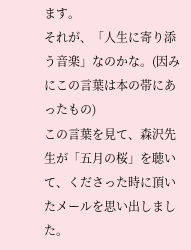ます。
それが、「人生に寄り添う音楽」なのかな。(因みにこの言葉は本の帯にあったもの)
この言葉を見て、森沢先生が「五月の桜」を聴いて、くださった時に頂いたメールを思い出しました。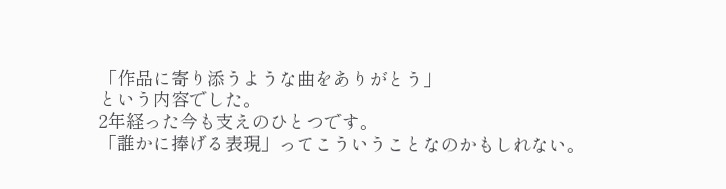「作品に寄り添うような曲をありがとう」
という内容でした。
2年経った今も支えのひとつです。
「誰かに捧げる表現」ってこういうことなのかもしれない。